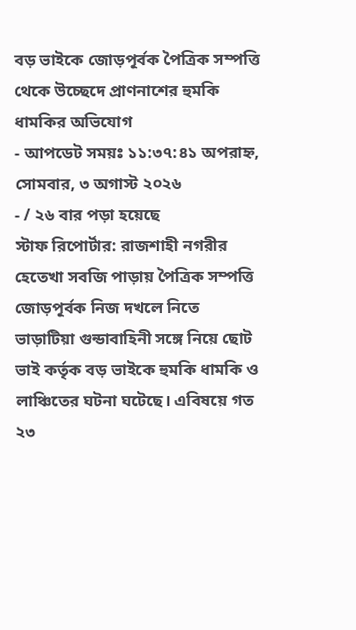বড় ভাইকে জোড়পূর্বক পৈত্রিক সম্পত্তি থেকে উচ্ছেদে প্রাণনাশের হুমকি ধামকির অভিযোগ
- আপডেট সময়ঃ ১১:৩৭:৪১ অপরাহ্ন, সোমবার, ৩ অগাস্ট ২০২৬
- / ২৬ বার পড়া হয়েছে
স্টাফ রিপোর্টার: রাজশাহী নগরীর হেতেখা সবজি পাড়ায় পৈত্রিক সম্পত্তি জোড়পূর্বক নিজ দখলে নিতে ভাড়াটিয়া গুন্ডাবাহিনী সঙ্গে নিয়ে ছোট ভাই কর্তৃক বড় ভাইকে হুমকি ধামকি ও লাঞ্চিতের ঘটনা ঘটেছে। এবিষয়ে গত ২৩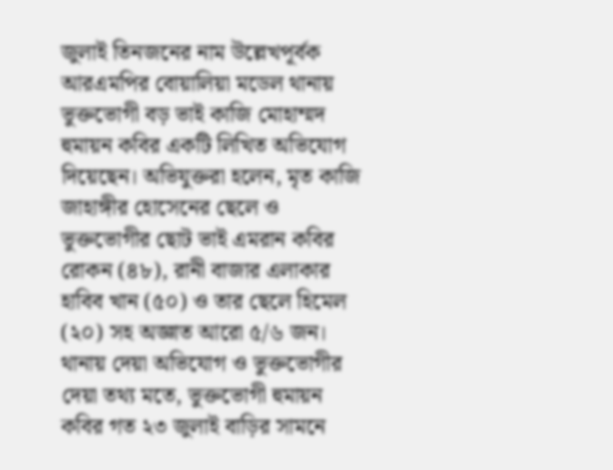জুলাই তিনজনের নাম উল্লেখপূর্বক আরএমপির বোয়ালিয়া মডেল থানায় ভুক্তভোগী বড় ভাই কাজি মোহাম্মদ হুমায়ন কবির একটি লিখিত অভিযোগ দিয়েছেন। অভিযুক্তরা হলেন, মৃত কাজি জাহাঙ্গীর হোসেনের ছেলে ও ভুক্তভোগীর ছোট ভাই এমরান কবির রোকন (৪৮), রানী বাজার এলাকার হাবিব খান (৫০) ও তার ছেলে হিমেল (২০) সহ অজ্ঞাত আরো ৫/৬ জন।
থানায় দেয়া অভিযোগ ও ভুক্তভোগীর দেয়া তথ্য মতে, ভুক্তভোগী হুমায়ন কবির গত ২৩ জুলাই বাড়ির সামনে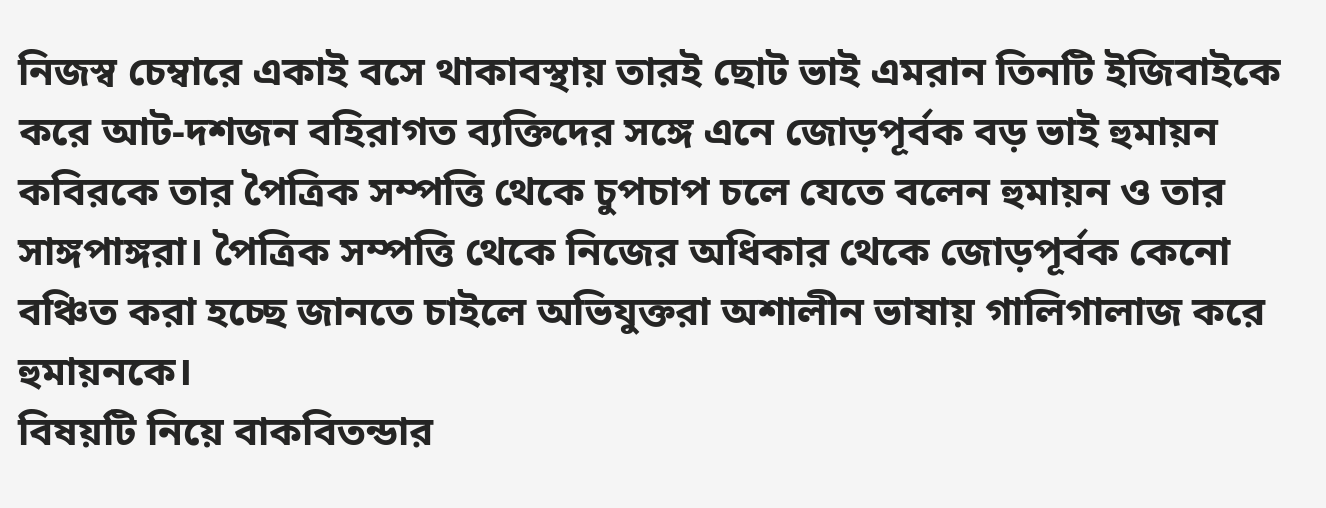নিজস্ব চেম্বারে একাই বসে থাকাবস্থায় তারই ছোট ভাই এমরান তিনটি ইজিবাইকে করে আট-দশজন বহিরাগত ব্যক্তিদের সঙ্গে এনে জোড়পূর্বক বড় ভাই হুমায়ন কবিরকে তার পৈত্রিক সম্পত্তি থেকে চুপচাপ চলে যেতে বলেন হুমায়ন ও তার সাঙ্গপাঙ্গরা। পৈত্রিক সম্পত্তি থেকে নিজের অধিকার থেকে জোড়পূর্বক কেনো বঞ্চিত করা হচ্ছে জানতে চাইলে অভিযুক্তরা অশালীন ভাষায় গালিগালাজ করে হুমায়নকে।
বিষয়টি নিয়ে বাকবিতন্ডার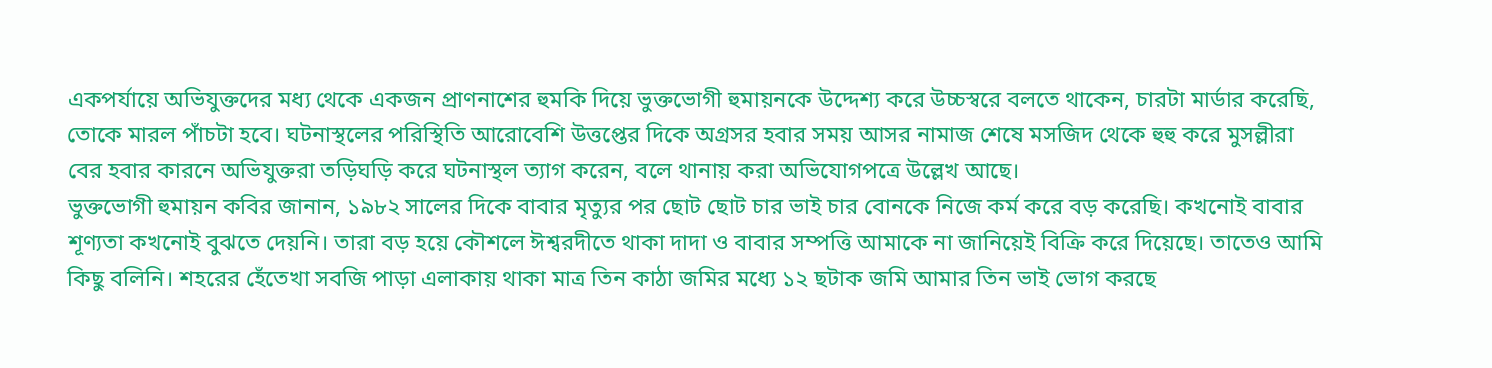একপর্যায়ে অভিযুক্তদের মধ্য থেকে একজন প্রাণনাশের হুমকি দিয়ে ভুক্তভোগী হুমায়নকে উদ্দেশ্য করে উচ্চস্বরে বলতে থাকেন, চারটা মার্ডার করেছি, তোকে মারল পাঁচটা হবে। ঘটনাস্থলের পরিস্থিতি আরোবেশি উত্তপ্তের দিকে অগ্ৰসর হবার সময় আসর নামাজ শেষে মসজিদ থেকে হুহু করে মুসল্লীরা বের হবার কারনে অভিযুক্তরা তড়িঘড়ি করে ঘটনাস্থল ত্যাগ করেন, বলে থানায় করা অভিযোগপত্রে উল্লেখ আছে।
ভুক্তভোগী হুমায়ন কবির জানান, ১৯৮২ সালের দিকে বাবার মৃত্যুর পর ছোট ছোট চার ভাই চার বোনকে নিজে কর্ম করে বড় করেছি। কখনোই বাবার শূণ্যতা কখনোই বুঝতে দেয়নি। তারা বড় হয়ে কৌশলে ঈশ্বরদীতে থাকা দাদা ও বাবার সম্পত্তি আমাকে না জানিয়েই বিক্রি করে দিয়েছে। তাতেও আমি কিছু বলিনি। শহরের হেঁতেখা সবজি পাড়া এলাকায় থাকা মাত্র তিন কাঠা জমির মধ্যে ১২ ছটাক জমি আমার তিন ভাই ভোগ করছে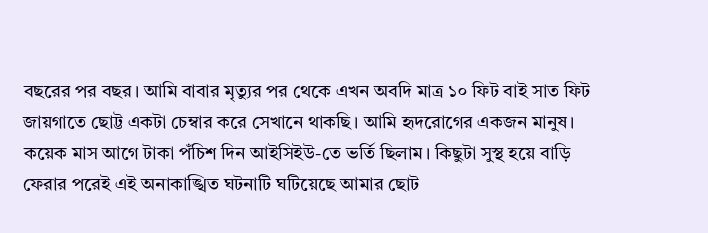বছরের পর বছর। আমি বাবার মৃত্যুর পর থেকে এখন অবদি মাত্র ১০ ফিট বাই সাত ফিট জায়গাতে ছোট্ট একটা চেম্বার করে সেখানে থাকছি। আমি হৃদরোগের একজন মানুষ। কয়েক মাস আগে টাকা পঁচিশ দিন আইসিইউ-তে ভর্তি ছিলাম। কিছুটা সুস্থ হয়ে বাড়ি ফেরার পরেই এই অনাকাঙ্খিত ঘটনাটি ঘটিয়েছে আমার ছোট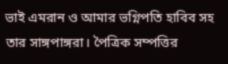ভাই এমরান ও আমার ভগ্নিপতি হাবিব সহ তার সাঙ্গপাঙ্গরা। পৈত্রিক সম্পত্তির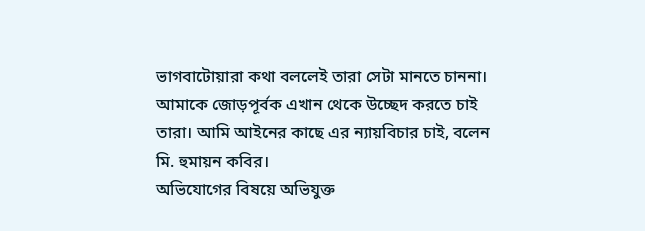ভাগবাটোয়ারা কথা বললেই তারা সেটা মানতে চাননা। আমাকে জোড়পূর্বক এখান থেকে উচ্ছেদ করতে চাই তারা। আমি আইনের কাছে এর ন্যায়বিচার চাই, বলেন মি. হুমায়ন কবির।
অভিযোগের বিষয়ে অভিযুক্ত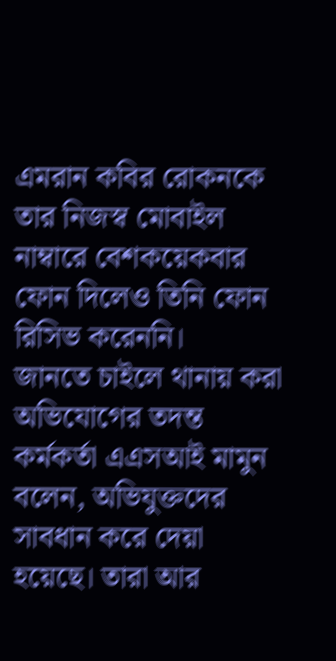এমরান কবির রোকনকে তার নিজস্ব মোবাইল নাম্বারে বেশকয়েকবার ফোন দিলেও তিনি ফোন রিসিভ করেননি।
জানতে চাইলে থানায় করা অভিযোগের তদন্ত কর্মকর্তা এএসআই মামুন বলেন, অভিযুক্তদের সাবধান করে দেয়া হয়েছে। তারা আর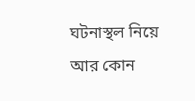ঘটনাস্থল নিয়ে আর কোন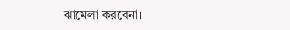ঝামেলা করবেনা।